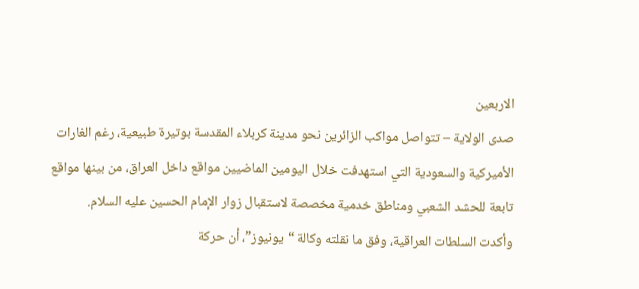الاربعين
صدى الولاية – تتواصل مواكب الزائرين نحو مدينة كربلاء المقدسة بوتيرة طبيعية، رغم الغارات الأميركية والسعودية التي استهدفت خلال اليومين الماضيين مواقع داخل العراق، من بينها مواقع تابعة للحشد الشعبي ومناطق خدمية مخصصة لاستقبال زوار الإمام الحسين عليه السلام.
وأكدت السلطات العراقية، وفق ما نقلته وكالة “يونيوز”، أن حركة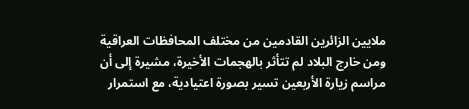ملايين الزائرين القادمين من مختلف المحافظات العراقية ومن خارج البلاد لم تتأثر بالهجمات الأخيرة، مشيرة إلى أن مراسم زيارة الأربعين تسير بصورة اعتيادية، مع استمرار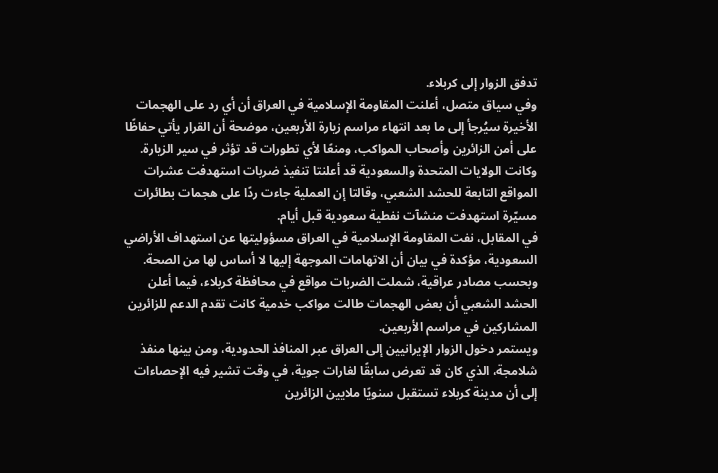تدفق الزوار إلى كربلاء.
وفي سياق متصل، أعلنت المقاومة الإسلامية في العراق أن أي رد على الهجمات الأخيرة سيُرجأ إلى ما بعد انتهاء مراسم زيارة الأربعين، موضحة أن القرار يأتي حفاظًا على أمن الزائرين وأصحاب المواكب، ومنعًا لأي تطورات قد تؤثر في سير الزيارة.
وكانت الولايات المتحدة والسعودية قد أعلنتا تنفيذ ضربات استهدفت عشرات المواقع التابعة للحشد الشعبي، وقالتا إن العملية جاءت ردًا على هجمات بطائرات مسيّرة استهدفت منشآت نفطية سعودية قبل أيام.
في المقابل، نفت المقاومة الإسلامية في العراق مسؤوليتها عن استهداف الأراضي السعودية، مؤكدة في بيان أن الاتهامات الموجهة إليها لا أساس لها من الصحة.
وبحسب مصادر عراقية، شملت الضربات مواقع في محافظة كربلاء، فيما أعلن الحشد الشعبي أن بعض الهجمات طالت مواكب خدمية كانت تقدم الدعم للزائرين المشاركين في مراسم الأربعين.
ويستمر دخول الزوار الإيرانيين إلى العراق عبر المنافذ الحدودية، ومن بينها منفذ شلامجة، الذي كان قد تعرض سابقًا لغارات جوية، في وقت تشير فيه الإحصاءات إلى أن مدينة كربلاء تستقبل سنويًا ملايين الزائرين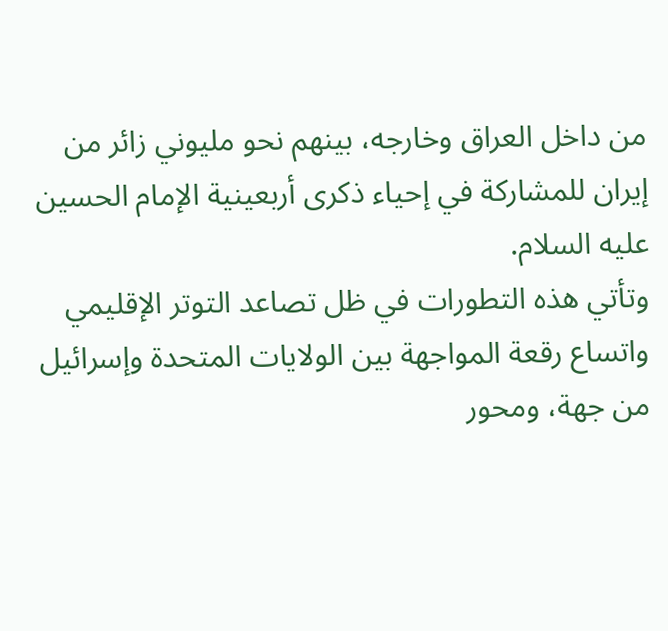من داخل العراق وخارجه، بينهم نحو مليوني زائر من إيران للمشاركة في إحياء ذكرى أربعينية الإمام الحسين عليه السلام.
وتأتي هذه التطورات في ظل تصاعد التوتر الإقليمي واتساع رقعة المواجهة بين الولايات المتحدة وإسرائيل من جهة، ومحور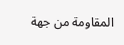المقاومة من جهة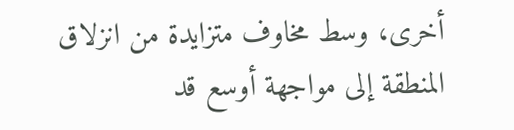أخرى، وسط مخاوف متزايدة من انزلاق المنطقة إلى مواجهة أوسع قد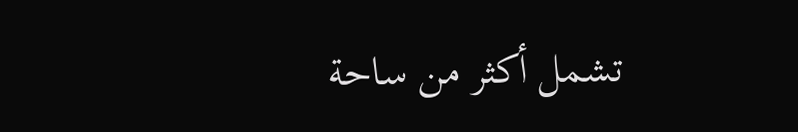تشمل أكثر من ساحة